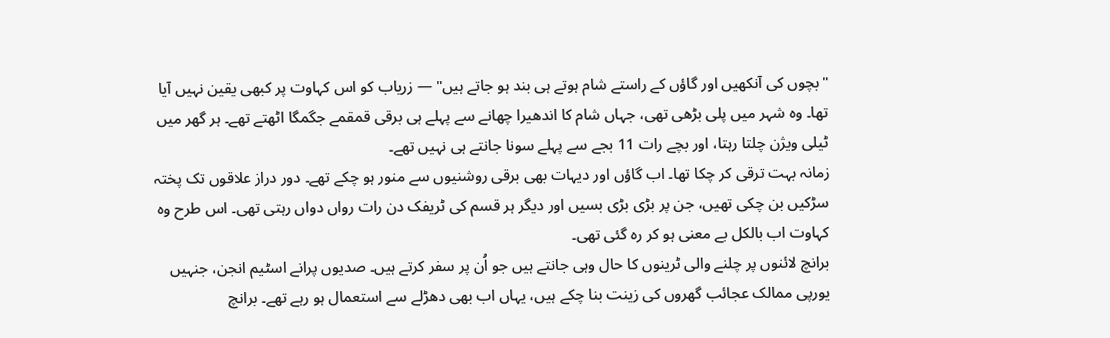"بچوں کی آنکھیں اور گاؤں کے راستے شام ہوتے ہی بند ہو جاتے ہیں" — زریاب کو اس کہاوت پر کبھی یقین نہیں آیا تھا۔ وہ شہر میں پلی بڑھی تھی، جہاں شام کا اندھیرا چھانے سے پہلے ہی برقی قمقمے جگمگا اٹھتے تھے۔ ہر گھر میں ٹیلی ویژن چلتا رہتا، اور بچے رات 11 بجے سے پہلے سونا جانتے ہی نہیں تھے۔
زمانہ بہت ترقی کر چکا تھا۔ اب گاؤں اور دیہات بھی برقی روشنیوں سے منور ہو چکے تھے۔ دور دراز علاقوں تک پختہ سڑکیں بن چکی تھیں، جن پر بڑی بڑی بسیں اور دیگر ہر قسم کی ٹریفک دن رات رواں دواں رہتی تھی۔ اس طرح وہ کہاوت اب بالکل بے معنی ہو کر رہ گئی تھی۔
برانچ لائنوں پر چلنے والی ٹرینوں کا حال وہی جانتے ہیں جو اُن پر سفر کرتے ہیں۔ صدیوں پرانے اسٹیم انجن، جنہیں یورپی ممالک عجائب گھروں کی زینت بنا چکے ہیں، یہاں اب بھی دھڑلے سے استعمال ہو رہے تھے۔ برانچ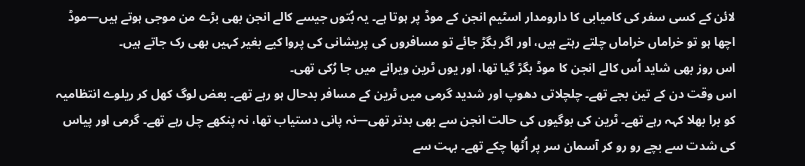لائن کے کسی سفر کی کامیابی کا دارومدار اسٹیم انجن کے موڈ پر ہوتا ہے۔ یہ بُتوں جیسے کالے انجن بھی بڑے من موجی ہوتے ہیں—موڈ اچھا ہو تو خراماں خراماں چلتے رہتے ہیں، اور اگر بگڑ جائے تو مسافروں کی پریشانی کی پروا کیے بغیر کہیں بھی رک جاتے ہیں۔
اس روز بھی شاید اُس کالے انجن کا موڈ بگڑ گیا تھا، اور یوں ٹرین ویرانے میں جا رُکی تھی۔
اس وقت دن کے تین بجے تھے۔ چلچلاتی دھوپ اور شدید گرمی میں ٹرین کے مسافر بدحال ہو رہے تھے۔ بعض لوگ کھل کر ریلوے انتظامیہ کو برا بھلا کہہ رہے تھے۔ ٹرین کی بوگیوں کی حالت انجن سے بھی بدتر تھی—نہ پانی دستیاب تھا، نہ پنکھے چل رہے تھے۔ گرمی اور پیاس کی شدت سے بچے رو رو کر آسمان سر پر اُٹھا چکے تھے۔ بہت سے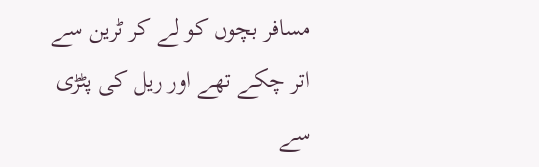مسافر بچوں کو لے کر ٹرین سے اتر چکے تھے اور ریل کی پٹڑی سے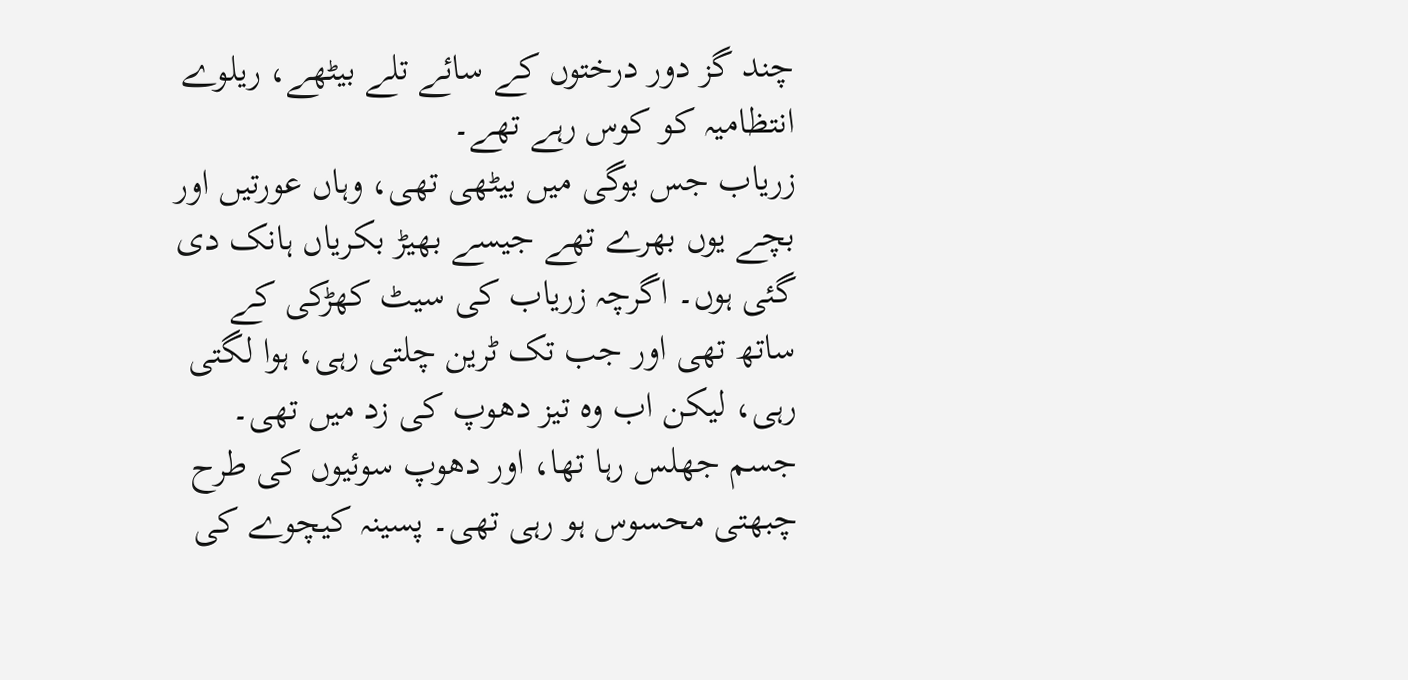چند گز دور درختوں کے سائے تلے بیٹھے، ریلوے انتظامیہ کو کوس رہے تھے۔
زریاب جس بوگی میں بیٹھی تھی، وہاں عورتیں اور بچے یوں بھرے تھے جیسے بھیڑ بکریاں ہانک دی گئی ہوں۔ اگرچہ زریاب کی سیٹ کھڑکی کے ساتھ تھی اور جب تک ٹرین چلتی رہی، ہوا لگتی رہی، لیکن اب وہ تیز دھوپ کی زد میں تھی۔ جسم جھلس رہا تھا، اور دھوپ سوئیوں کی طرح چبھتی محسوس ہو رہی تھی۔ پسینہ کیچوے کی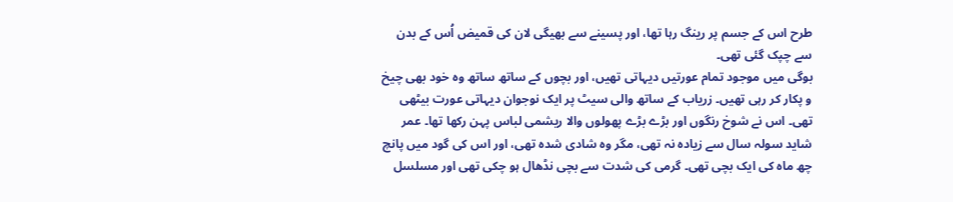طرح اس کے جسم پر رینگ رہا تھا، اور پسینے سے بھیگی لان کی قمیض اُس کے بدن سے چپک گئی تھی۔
بوگی میں موجود تمام عورتیں دیہاتی تھیں، اور بچوں کے ساتھ ساتھ وہ خود بھی چیخ و پکار کر رہی تھیں۔ زریاب کے ساتھ والی سیٹ پر ایک نوجوان دیہاتی عورت بیٹھی تھی۔ اس نے شوخ رنگوں اور بڑے بڑے پھولوں والا ریشمی لباس پہن رکھا تھا۔ عمر شاید سولہ سال سے زیادہ نہ تھی، مگر وہ شادی شدہ تھی، اور اس کی گود میں پانچ چھ ماہ کی ایک بچی تھی۔ گرمی کی شدت سے بچی نڈھال ہو چکی تھی اور مسلسل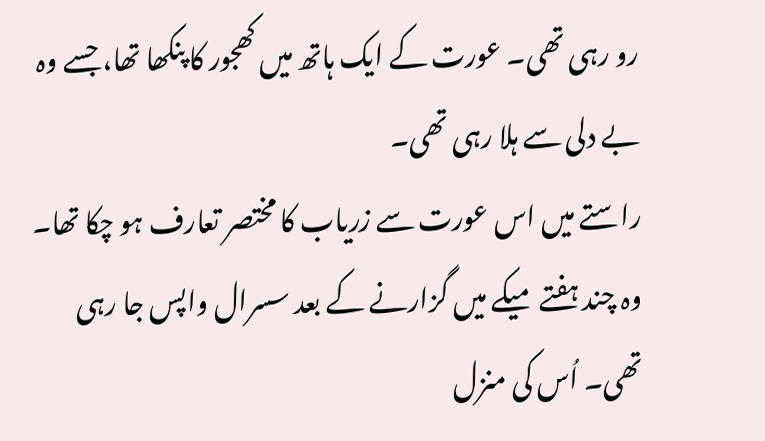رو رہی تھی۔ عورت کے ایک ہاتھ میں کھجور کا پنکھا تھا، جسے وہ بے دلی سے ہلا رہی تھی۔
راستے میں اس عورت سے زریاب کا مختصر تعارف ہو چکا تھا۔ وہ چند ہفتے میکے میں گزارنے کے بعد سسرال واپس جا رہی تھی۔ اُس کی منزل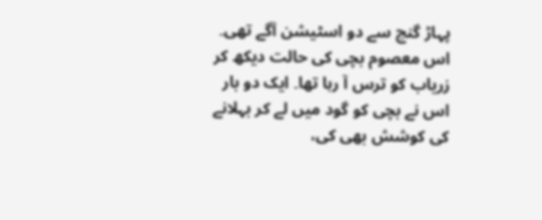پہاڑ گنج سے دو اسٹیشن آگے تھی۔ اس معصوم بچی کی حالت دیکھ کر زریاب کو ترس آ رہا تھا۔ ایک دو بار اس نے بچی کو گود میں لے کر بہلانے کی کوشش بھی کی،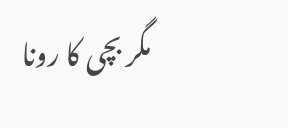مگر بچی کا رونا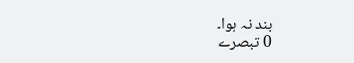بند نہ ہوا۔
0 تبصرے